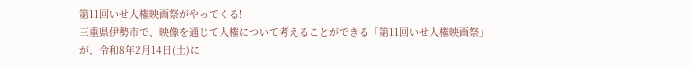第11回いせ人権映画祭がやってくる!
三重県伊勢市で、映像を通じて人権について考えることができる「第11回いせ人権映画祭」が、令和8年2月14日(土)に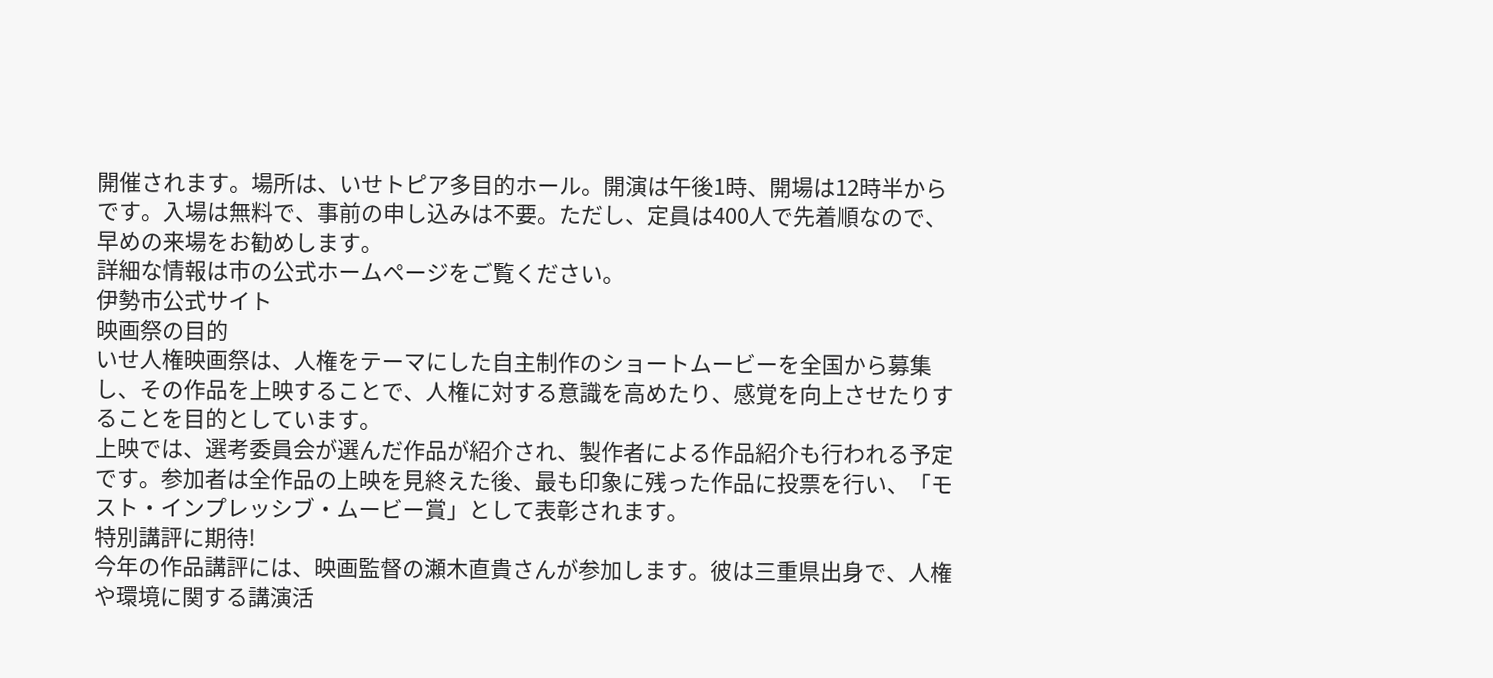開催されます。場所は、いせトピア多目的ホール。開演は午後1時、開場は12時半からです。入場は無料で、事前の申し込みは不要。ただし、定員は400人で先着順なので、早めの来場をお勧めします。
詳細な情報は市の公式ホームページをご覧ください。
伊勢市公式サイト
映画祭の目的
いせ人権映画祭は、人権をテーマにした自主制作のショートムービーを全国から募集し、その作品を上映することで、人権に対する意識を高めたり、感覚を向上させたりすることを目的としています。
上映では、選考委員会が選んだ作品が紹介され、製作者による作品紹介も行われる予定です。参加者は全作品の上映を見終えた後、最も印象に残った作品に投票を行い、「モスト・インプレッシブ・ムービー賞」として表彰されます。
特別講評に期待!
今年の作品講評には、映画監督の瀬木直貴さんが参加します。彼は三重県出身で、人権や環境に関する講演活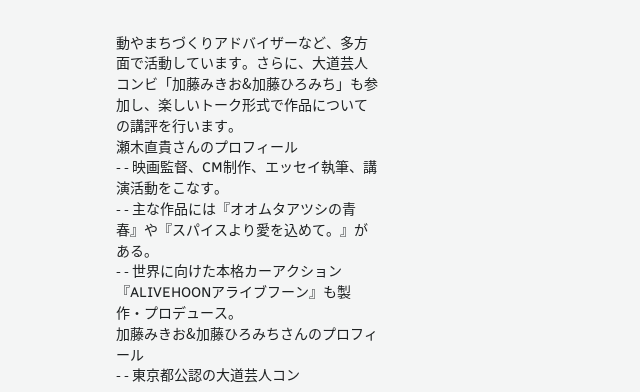動やまちづくりアドバイザーなど、多方面で活動しています。さらに、大道芸人コンビ「加藤みきお&加藤ひろみち」も参加し、楽しいトーク形式で作品についての講評を行います。
瀬木直貴さんのプロフィール
- - 映画監督、CM制作、エッセイ執筆、講演活動をこなす。
- - 主な作品には『オオムタアツシの青春』や『スパイスより愛を込めて。』がある。
- - 世界に向けた本格カーアクション『ALIVEHOONアライブフーン』も製作・プロデュース。
加藤みきお&加藤ひろみちさんのプロフィール
- - 東京都公認の大道芸人コン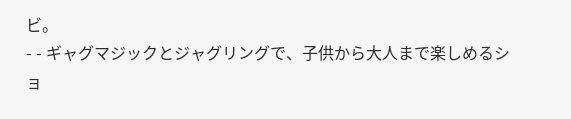ビ。
- - ギャグマジックとジャグリングで、子供から大人まで楽しめるショ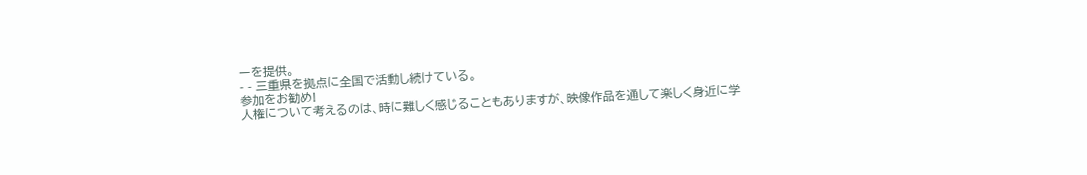ーを提供。
- - 三重県を拠点に全国で活動し続けている。
参加をお勧め!
人権について考えるのは、時に難しく感じることもありますが、映像作品を通して楽しく身近に学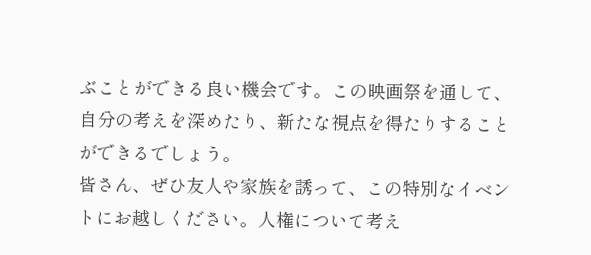ぶことができる良い機会です。この映画祭を通して、自分の考えを深めたり、新たな視点を得たりすることができるでしょう。
皆さん、ぜひ友人や家族を誘って、この特別なイベントにお越しください。人権について考え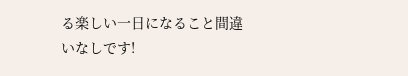る楽しい一日になること間違いなしです!